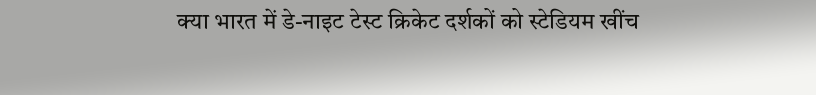क्या भारत में डे-नाइट टेस्ट क्रिकेट दर्शकों को स्टेडियम खींच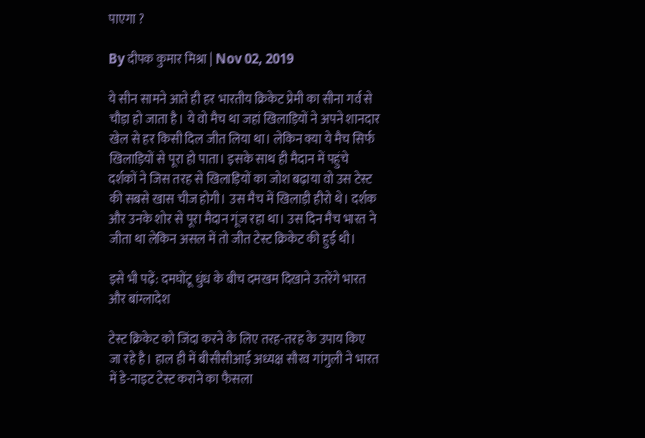पाएगा ?

By दीपक कुमार मिश्रा | Nov 02, 2019

ये सीन सामने आते ही हर भारतीय क्रिकेट प्रेमी का सीना गर्व से चौड़ा हो जाता है। ये वो मैच था जहां खिलाड़ियों ने अपने शानदार खेल से हर किसी दिल जीत लिया था। लेकिन क्या ये मैच सिर्फ खिलाड़ियों से पूरा हो पाता। इसके साथ ही मैदान में पहुंचे दर्शकों ने जिस तरह से खिलाड़ियों का जोश बढ़ाया वो उस टेस्ट की सबसे खास चीज होगी। उस मैच में खिलाड़ी हीरो थे। दर्शक और उनके शोर से पूरा मैदान गूंज रहा था। उस दिन मैच भारत ने जीता था लेकिन असल में तो जीत टेस्ट क्रिकेट की हुई थी।

इसे भी पढ़ें: दमघोंटू धुंध के बीच दमखम दिखाने उतरेंगे भारत और बांग्लादेश

टेस्ट क्रिकेट को जिंदा करने के लिए तरह-तरह के उपाय किए जा रहे है। हाल ही में बीसीसीआई अध्यक्ष सौरव गांगुली ने भारत में डे-नाइट टेस्ट कराने का फैसला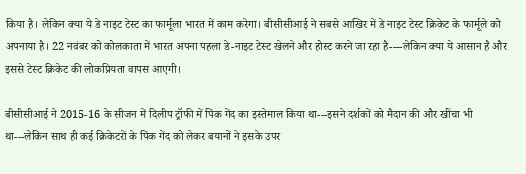किया है। लेकिन क्या ये डे नाइट टेस्ट का फार्मूला भारत में काम करेगा। बीसीसीआई ने सबसे आखिर में डे नाइट टेस्ट क्रिकेट के फार्मूले को अपनाया है। 22 नवंबर को कोलकाता में भारत अपना पहला डे-नाइट टेस्ट खेलने और होस्ट करने जा रहा है----लेकिन क्या ये आसान है और इससे टेस्ट क्रिकेट की लोकप्रियता वापस आएगी।

बीसीसीआई ने 2015-16 के सीजन में दिलीप ट्रॉफी में पिंक गेंद का इस्तेमाल किया था---इसने दर्शकों को मैदान की और खींचा भी था---लेकिन साथ ही कई क्रिकेटरों के पिंक गेंद को लेकर बयानों ने इसके उपर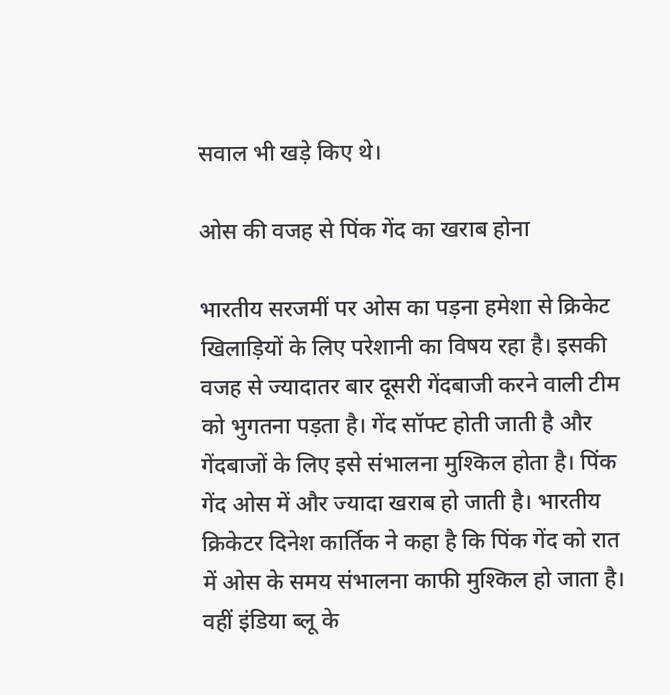सवाल भी खड़े किए थे।

ओस की वजह से पिंक गेंद का खराब होना

भारतीय सरजमीं पर ओस का पड़ना हमेशा से क्रिकेट खिलाड़ियों के लिए परेशानी का विषय रहा है। इसकी वजह से ज्यादातर बार दूसरी गेंदबाजी करने वाली टीम को भुगतना पड़ता है। गेंद सॉफ्ट होती जाती है और गेंदबाजों के लिए इसे संभालना मुश्किल होता है। पिंक गेंद ओस में और ज्यादा खराब हो जाती है। भारतीय क्रिकेटर दिनेश कार्तिक ने कहा है कि पिंक गेंद को रात में ओस के समय संभालना काफी मुश्किल हो जाता है। वहीं इंडिया ब्लू के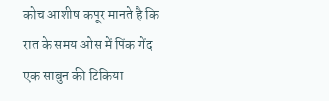कोच आशीष कपूर मानते है कि रात के समय ओस में पिंक गेंद एक साबुन की टिकिया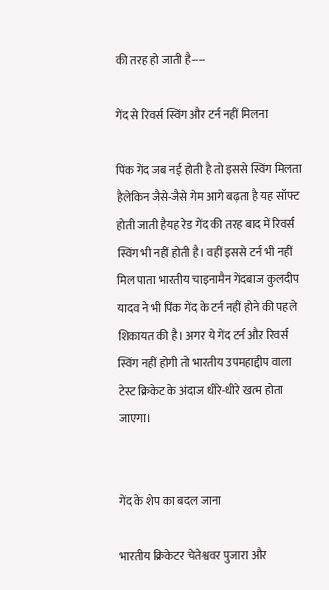की तरह हो जाती है----

गेंद से रिवर्स स्विंग और टर्न नहीं मिलना

पिंक गेंद जब नई होती है तो इससे स्विंग मिलता हैलेकिन जैसे-जैसे गेम आगे बढ़ता है यह सॉफ्ट होती जाती हैयह रेड गेंद की तरह बाद में रिवर्स स्विंग भी नहीं होती है। वहीं इससे टर्न भी नहीं मिल पाता भारतीय चाइनामैन गेंदबाज कुलदीप यादव ने भी पिंक गेंद के टर्न नहीं होने की पहले शिकायत की है। अगर ये गेंद टर्न औऱ रिवर्स स्विंग नहीं होगी तो भारतीय उपमहाद्दीप वाला टेस्ट क्रिकेट के अंदाज धीरे-धीरे खत्म होता जाएगा।


गेंद के शेप का बदल जाना

भारतीय क्रिकेटर चेतेश्ववर पुजारा और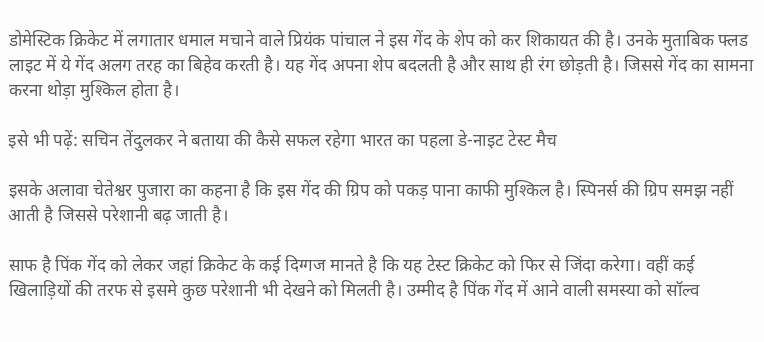डोमेस्टिक क्रिकेट में लगातार धमाल मचाने वाले प्रियंक पांचाल ने इस गेंद के शेप को कर शिकायत की है। उनके मुताबिक फ्लड लाइट में ये गेंद अलग तरह का बिहेव करती है। यह गेंद अपना शेप बदलती है और साथ ही रंग छोड़ती है। जिससे गेंद का सामना करना थोड़ा मुश्किल होता है।

इसे भी पढ़ें: सचिन तेंदुलकर ने बताया की कैसे सफल रहेगा भारत का पहला डे-नाइट टेस्ट मैच

इसके अलावा चेतेश्वर पुजारा का कहना है कि इस गेंद की ग्रिप को पकड़ पाना काफी मुश्किल है। स्पिनर्स की ग्रिप समझ नहीं आती है जिससे परेशानी बढ़ जाती है।

साफ है पिंक गेंद को लेकर जहां क्रिकेट के कई दिग्गज मानते है कि यह टेस्ट क्रिकेट को फिर से जिंदा करेगा। वहीं कई खिलाड़ियों की तरफ से इसमे कुछ परेशानी भी देखने को मिलती है। उम्मीद है पिंक गेंद में आने वाली समस्या को सॉल्व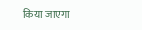किया जाएगा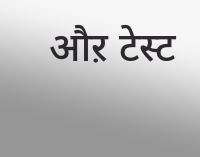औऱ टेस्ट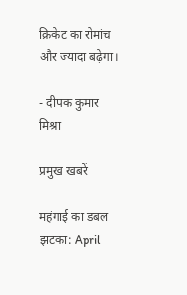क्रिकेट का रोमांच और ज्यादा बढ़ेगा।

- दीपक कुमार मिश्रा

प्रमुख खबरें

महंगाई का डबल झटका: April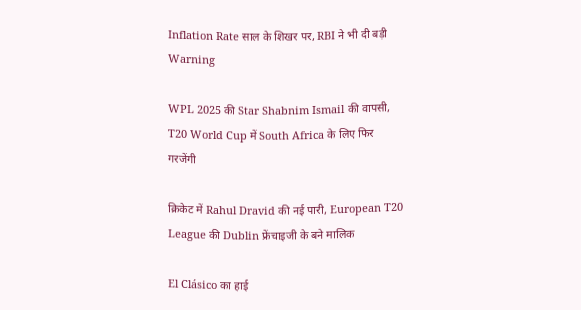Inflation Rate साल के शिखर पर, RBI ने भी दी बड़ी Warning

WPL 2025 की Star Shabnim Ismail की वापसी, T20 World Cup में South Africa के लिए फिर गरजेंगी

क्रिकेट में Rahul Dravid की नई पारी, European T20 League की Dublin फ्रेंचाइजी के बने मालिक

El Clásico का हाई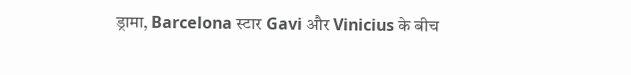ड्रामा, Barcelona स्टार Gavi और Vinicius के बीच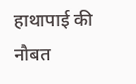हाथापाई की नौबत